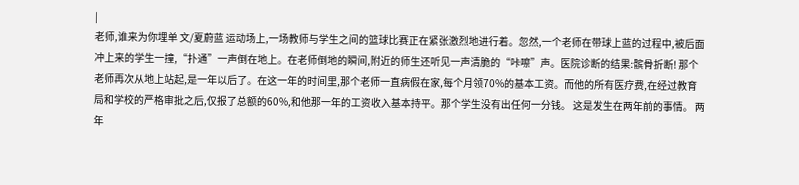|
老师,谁来为你埋单 文/夏蔚蓝 运动场上,一场教师与学生之间的篮球比赛正在紧张激烈地进行着。忽然,一个老师在带球上蓝的过程中,被后面冲上来的学生一撞,“扑通”一声倒在地上。在老师倒地的瞬间,附近的师生还听见一声清脆的“咔嚓”声。医院诊断的结果:髌骨折断! 那个老师再次从地上站起,是一年以后了。在这一年的时间里,那个老师一直病假在家,每个月领70%的基本工资。而他的所有医疗费,在经过教育局和学校的严格审批之后,仅报了总额的60%,和他那一年的工资收入基本持平。那个学生没有出任何一分钱。 这是发生在两年前的事情。 两年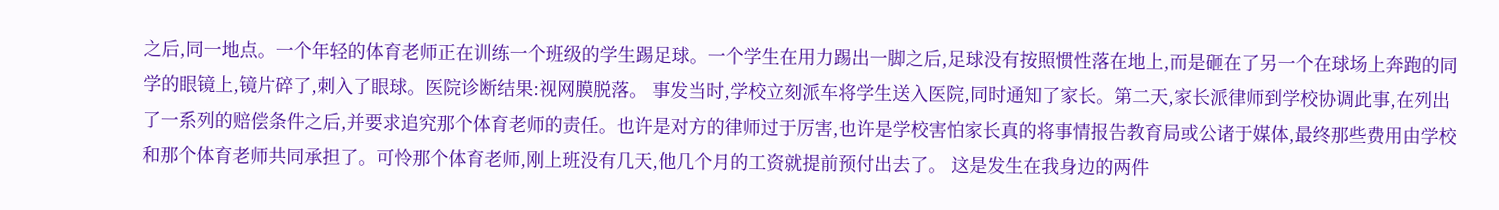之后,同一地点。一个年轻的体育老师正在训练一个班级的学生踢足球。一个学生在用力踢出一脚之后,足球没有按照惯性落在地上,而是砸在了另一个在球场上奔跑的同学的眼镜上,镜片碎了,刺入了眼球。医院诊断结果:视网膜脱落。 事发当时,学校立刻派车将学生送入医院,同时通知了家长。第二天,家长派律师到学校协调此事,在列出了一系列的赔偿条件之后,并要求追究那个体育老师的责任。也许是对方的律师过于厉害,也许是学校害怕家长真的将事情报告教育局或公诸于媒体,最终那些费用由学校和那个体育老师共同承担了。可怜那个体育老师,刚上班没有几天,他几个月的工资就提前预付出去了。 这是发生在我身边的两件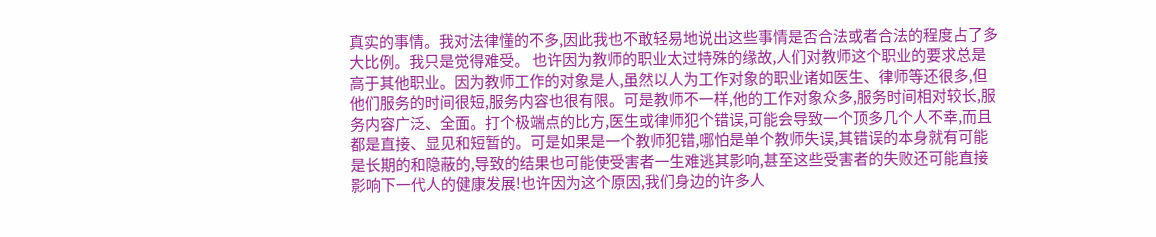真实的事情。我对法律懂的不多,因此我也不敢轻易地说出这些事情是否合法或者合法的程度占了多大比例。我只是觉得难受。 也许因为教师的职业太过特殊的缘故,人们对教师这个职业的要求总是高于其他职业。因为教师工作的对象是人,虽然以人为工作对象的职业诸如医生、律师等还很多,但他们服务的时间很短,服务内容也很有限。可是教师不一样,他的工作对象众多,服务时间相对较长,服务内容广泛、全面。打个极端点的比方,医生或律师犯个错误,可能会导致一个顶多几个人不幸,而且都是直接、显见和短暂的。可是如果是一个教师犯错,哪怕是单个教师失误,其错误的本身就有可能是长期的和隐蔽的,导致的结果也可能使受害者一生难逃其影响,甚至这些受害者的失败还可能直接影响下一代人的健康发展!也许因为这个原因,我们身边的许多人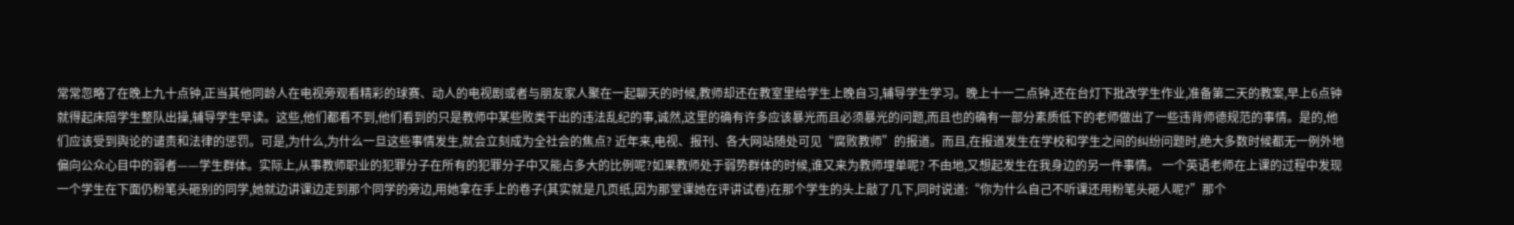常常忽略了在晚上九十点钟,正当其他同龄人在电视旁观看精彩的球赛、动人的电视剧或者与朋友家人聚在一起聊天的时候,教师却还在教室里给学生上晚自习,辅导学生学习。晚上十一二点钟,还在台灯下批改学生作业,准备第二天的教案,早上6点钟就得起床陪学生整队出操,辅导学生早读。这些,他们都看不到,他们看到的只是教师中某些败类干出的违法乱纪的事,诚然,这里的确有许多应该暴光而且必须暴光的问题,而且也的确有一部分素质低下的老师做出了一些违背师德规范的事情。是的,他们应该受到舆论的谴责和法律的惩罚。可是,为什么,为什么一旦这些事情发生,就会立刻成为全社会的焦点? 近年来,电视、报刊、各大网站随处可见“腐败教师”的报道。而且,在报道发生在学校和学生之间的纠纷问题时,绝大多数时候都无一例外地偏向公众心目中的弱者——学生群体。实际上,从事教师职业的犯罪分子在所有的犯罪分子中又能占多大的比例呢?如果教师处于弱势群体的时候,谁又来为教师埋单呢? 不由地,又想起发生在我身边的另一件事情。 一个英语老师在上课的过程中发现一个学生在下面仍粉笔头砸别的同学,她就边讲课边走到那个同学的旁边,用她拿在手上的卷子(其实就是几页纸,因为那堂课她在评讲试卷)在那个学生的头上敲了几下,同时说道:“你为什么自己不听课还用粉笔头砸人呢?”那个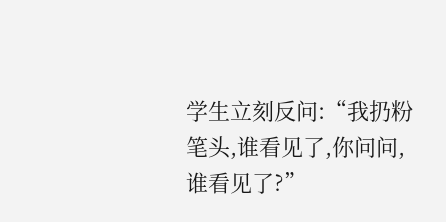学生立刻反问:“我扔粉笔头,谁看见了,你问问,谁看见了?”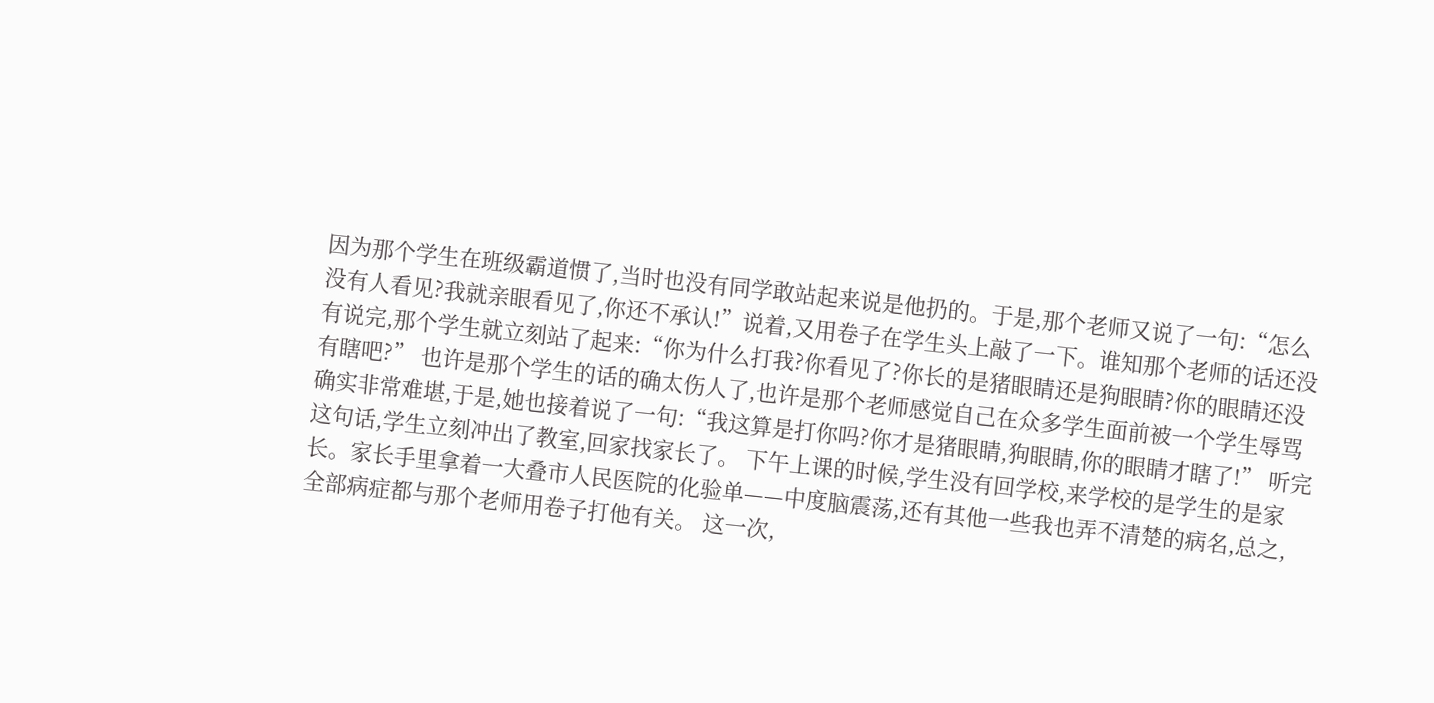因为那个学生在班级霸道惯了,当时也没有同学敢站起来说是他扔的。于是,那个老师又说了一句:“怎么没有人看见?我就亲眼看见了,你还不承认!”说着,又用卷子在学生头上敲了一下。谁知那个老师的话还没有说完,那个学生就立刻站了起来:“你为什么打我?你看见了?你长的是猪眼睛还是狗眼睛?你的眼睛还没有瞎吧?” 也许是那个学生的话的确太伤人了,也许是那个老师感觉自己在众多学生面前被一个学生辱骂确实非常难堪,于是,她也接着说了一句:“我这算是打你吗?你才是猪眼睛,狗眼睛,你的眼睛才瞎了!” 听完这句话,学生立刻冲出了教室,回家找家长了。 下午上课的时候,学生没有回学校,来学校的是学生的是家长。家长手里拿着一大叠市人民医院的化验单——中度脑震荡,还有其他一些我也弄不清楚的病名,总之,全部病症都与那个老师用卷子打他有关。 这一次,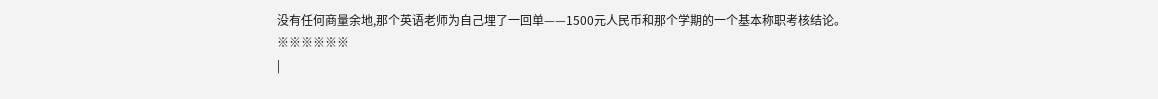没有任何商量余地,那个英语老师为自己埋了一回单——1500元人民币和那个学期的一个基本称职考核结论。 ※※※※※※
|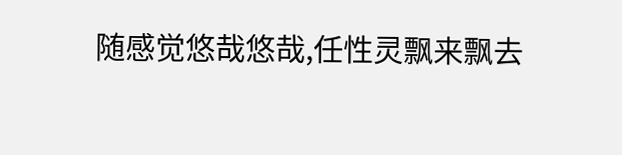随感觉悠哉悠哉,任性灵飘来飘去